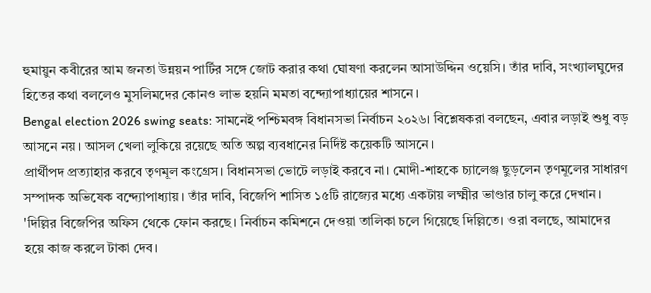হুমায়ুন কবীরের আম জনতা উন্নয়ন পার্টির সঙ্গে জোট করার কথা ঘোষণা করলেন আসাউদ্দিন ওয়েসি। তাঁর দাবি, সংখ্যালঘুদের হিতের কথা বললেও মুসলিমদের কোনও লাভ হয়নি মমতা বন্দ্যোপাধ্যায়ের শাসনে।
Bengal election 2026 swing seats: সামনেই পশ্চিমবঙ্গ বিধানসভা নির্বাচন ২০২৬। বিশ্লেষকরা বলছেন, এবার লড়াই শুধু বড় আসনে নয়। আসল খেলা লুকিয়ে রয়েছে অতি অল্প ব্যবধানের নির্দিষ্ট কয়েকটি আসনে।
প্রার্থীপদ প্রত্যাহার করবে তৃণমূল কংগ্রেস। বিধানসভা ভোটে লড়াই করবে না। মোদী-শাহকে চ্যালেঞ্জ ছুড়লেন তৃণমূলের সাধারণ সম্পাদক অভিষেক বন্দ্যোপাধ্যায়। তাঁর দাবি, বিজেপি শাসিত ১৫টি রাজ্যের মধ্যে একটায় লক্ষ্মীর ভাণ্ডার চালু করে দেখান।
'দিল্লির বিজেপির অফিস থেকে ফোন করছে। নির্বাচন কমিশনে দেওয়া তালিকা চলে গিয়েছে দিল্লিতে। ওরা বলছে, আমাদের হয়ে কাজ করলে টাকা দেব।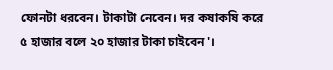ফোনটা ধরবেন। টাকাটা নেবেন। দর কষাকষি করে ৫ হাজার বলে ২০ হাজার টাকা চাইবেন'।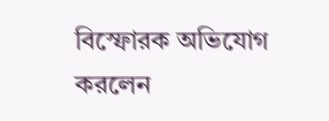বিস্ফোরক অভিযোগ করলেন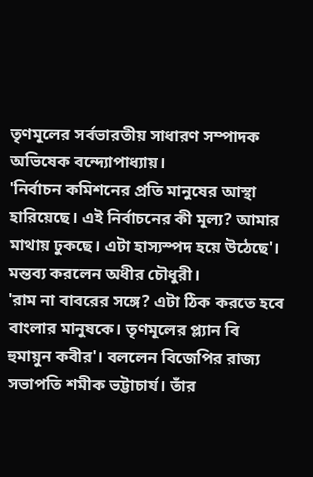তৃণমূলের সর্বভারতীয় সাধারণ সম্পাদক অভিষেক বন্দ্যোপাধ্যায়।
'নির্বাচন কমিশনের প্রতি মানুষের আস্থা হারিয়েছে। এই নির্বাচনের কী মূল্য? আমার মাথায় ঢুকছে। এটা হাস্যস্পদ হয়ে উঠেছে'। মন্তব্য করলেন অধীর চৌধুরী।
'রাম না বাবরের সঙ্গে? এটা ঠিক করতে হবে বাংলার মানুষকে। তৃণমূলের প্ল্যান বি হুমায়ুন কবীর'। বললেন বিজেপির রাজ্য সভাপতি শমীক ভট্টাচার্য। তাঁর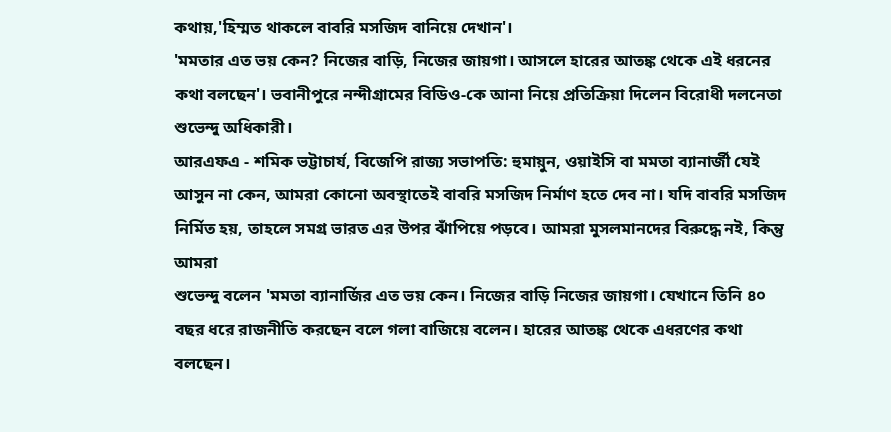কথায়,'হিম্মত থাকলে বাবরি মসজিদ বানিয়ে দেখান'।
'মমতার এত ভয় কেন? নিজের বাড়ি, নিজের জায়গা। আসলে হারের আতঙ্ক থেকে এই ধরনের কথা বলছেন'। ভবানীপুরে নন্দীগ্রামের বিডিও-কে আনা নিয়ে প্রতিক্রিয়া দিলেন বিরোধী দলনেতা শুভেন্দু অধিকারী।
আরএফএ - শমিক ভট্টাচার্য, বিজেপি রাজ্য সভাপতি: হুমায়ুন, ওয়াইসি বা মমতা ব্যানার্জী যেই আসুন না কেন, আমরা কোনো অবস্থাতেই বাবরি মসজিদ নির্মাণ হতে দেব না। যদি বাবরি মসজিদ নির্মিত হয়, তাহলে সমগ্র ভারত এর উপর ঝাঁপিয়ে পড়বে। আমরা মুসলমানদের বিরুদ্ধে নই, কিন্তু আমরা
শুভেন্দু বলেন 'মমতা ব্যানার্জির এত ভয় কেন। নিজের বাড়ি নিজের জায়গা। যেখানে তিনি ৪০ বছর ধরে রাজনীতি করছেন বলে গলা বাজিয়ে বলেন। হারের আতঙ্ক থেকে এধরণের কথা বলছেন।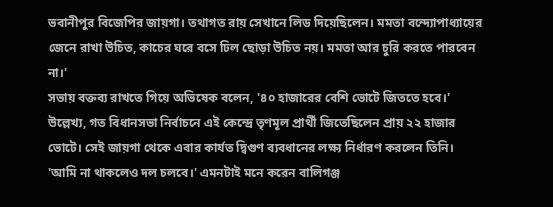ভবানীপুর বিজেপির জায়গা। তথাগত রায় সেখানে লিড দিয়েছিলেন। মমতা বন্দ্যোপাধ্যায়ের জেনে রাখা উচিত, কাচের ঘরে বসে ঢিল ছোড়া উচিত নয়। মমতা আর চুরি করতে পারবেন না।'
সভায় বক্তব্য রাখতে গিয়ে অভিষেক বলেন, '৪০ হাজারের বেশি ভোটে জিততে হবে।' উল্লেখ্য, গত বিধানসভা নির্বাচনে এই কেন্দ্রে তৃণমূল প্রার্থী জিতেছিলেন প্রায় ২২ হাজার ভোটে। সেই জায়গা থেকে এবার কার্যত দ্বিগুণ ব্যবধানের লক্ষ্য নির্ধারণ করলেন তিনি।
'আমি না থাকলেও দল চলবে।' এমনটাই মনে করেন বালিগঞ্জ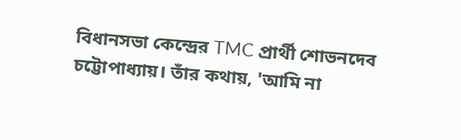বিধানসভা কেন্দ্রের TMC প্রার্থী শোভনদেব চট্টোপাধ্যায়। তাঁর কথায়, 'আমি না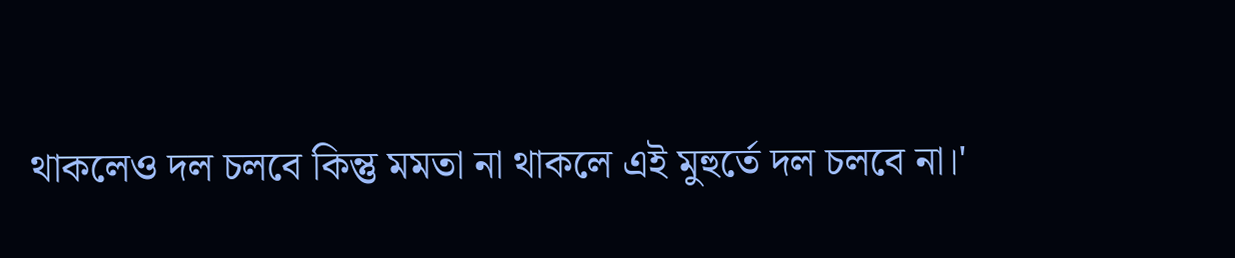থাকলেও দল চলবে কিন্তু মমতা না থাকলে এই মুহুর্তে দল চলবে না।'